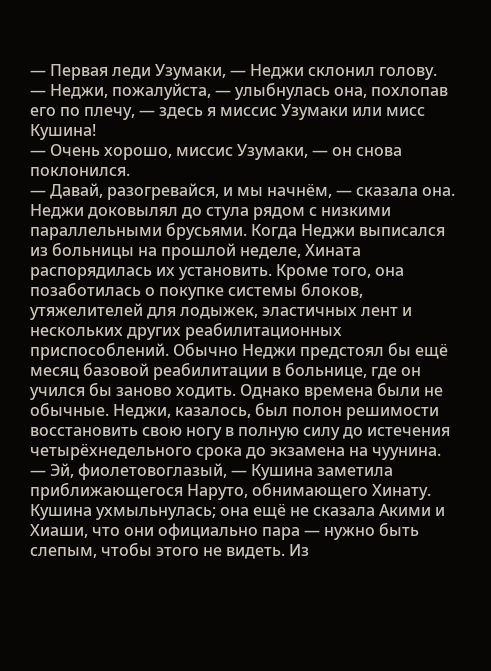— Первая леди Узумаки, — Неджи склонил голову.
— Неджи, пожалуйста, — улыбнулась она, похлопав его по плечу, — здесь я миссис Узумаки или мисс Кушина!
— Очень хорошо, миссис Узумаки, — он снова поклонился.
— Давай, разогревайся, и мы начнём, — сказала она. Неджи доковылял до стула рядом с низкими параллельными брусьями. Когда Неджи выписался из больницы на прошлой неделе, Хината распорядилась их установить. Кроме того, она позаботилась о покупке системы блоков, утяжелителей для лодыжек, эластичных лент и нескольких других реабилитационных приспособлений. Обычно Неджи предстоял бы ещё месяц базовой реабилитации в больнице, где он учился бы заново ходить. Однако времена были не обычные. Неджи, казалось, был полон решимости восстановить свою ногу в полную силу до истечения четырёхнедельного срока до экзамена на чуунина.
— Эй, фиолетовоглазый, — Кушина заметила приближающегося Наруто, обнимающего Хинату. Кушина ухмыльнулась; она ещё не сказала Акими и Хиаши, что они официально пара — нужно быть слепым, чтобы этого не видеть. Из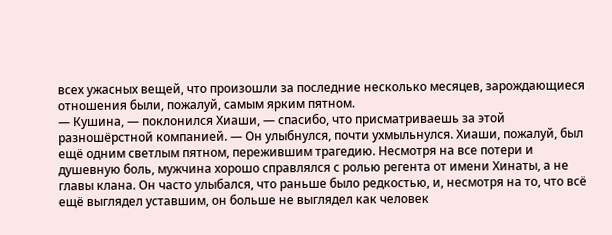всех ужасных вещей, что произошли за последние несколько месяцев, зарождающиеся отношения были, пожалуй, самым ярким пятном.
— Кушина, — поклонился Хиаши, — спасибо, что присматриваешь за этой разношёрстной компанией. — Он улыбнулся, почти ухмыльнулся. Хиаши, пожалуй, был ещё одним светлым пятном, пережившим трагедию. Несмотря на все потери и душевную боль, мужчина хорошо справлялся с ролью регента от имени Хинаты, а не главы клана. Он часто улыбался, что раньше было редкостью, и, несмотря на то, что всё ещё выглядел уставшим, он больше не выглядел как человек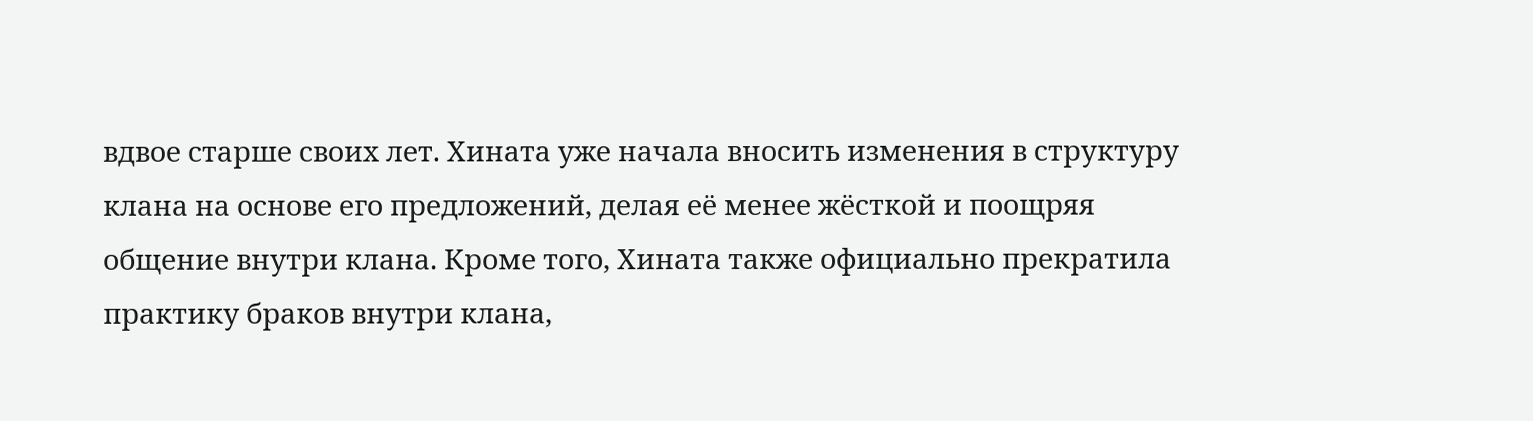вдвое старше своих лет. Хината уже начала вносить изменения в структуру клана на основе его предложений, делая её менее жёсткой и поощряя общение внутри клана. Кроме того, Хината также официально прекратила практику браков внутри клана,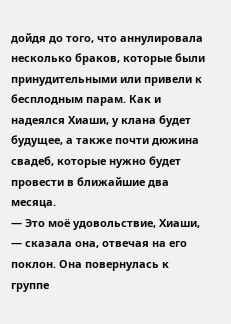дойдя до того, что аннулировала несколько браков, которые были принудительными или привели к бесплодным парам. Как и надеялся Хиаши, у клана будет будущее, а также почти дюжина свадеб, которые нужно будет провести в ближайшие два месяца.
— Это моё удовольствие, Хиаши, — сказала она, отвечая на его поклон. Она повернулась к группе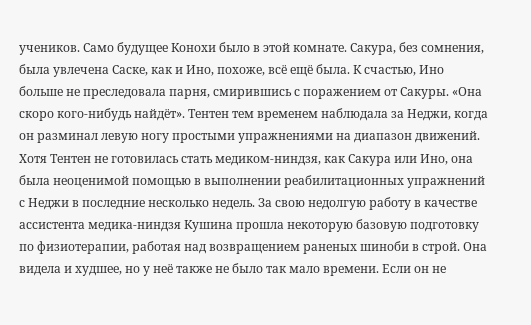учеников. Само будущее Конохи было в этой комнате. Сакура, без сомнения, была увлечена Саске, как и Ино, похоже, всё ещё была. К счастью, Ино больше не преследовала парня, смирившись с поражением от Сакуры. «Она скоро кого-нибудь найдёт». Тентен тем временем наблюдала за Неджи, когда он разминал левую ногу простыми упражнениями на диапазон движений. Хотя Тентен не готовилась стать медиком-ниндзя, как Сакура или Ино, она была неоценимой помощью в выполнении реабилитационных упражнений с Неджи в последние несколько недель. За свою недолгую работу в качестве ассистента медика-ниндзя Кушина прошла некоторую базовую подготовку по физиотерапии, работая над возвращением раненых шиноби в строй. Она видела и худшее, но у неё также не было так мало времени. Если он не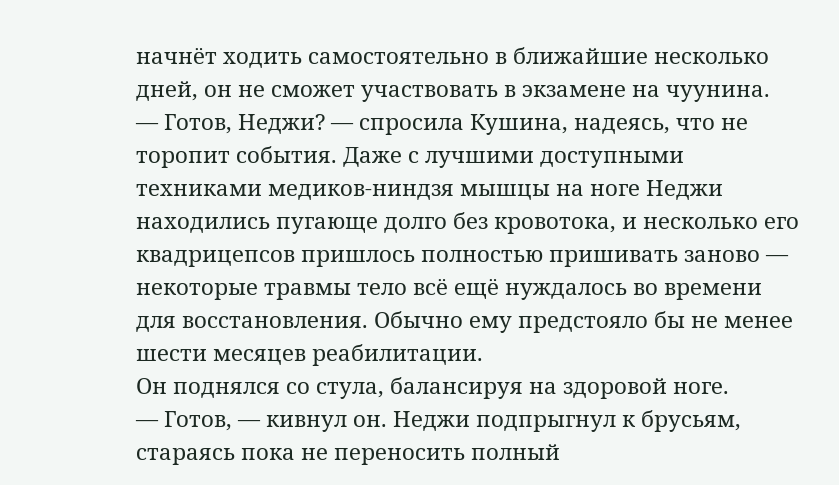начнёт ходить самостоятельно в ближайшие несколько дней, он не сможет участвовать в экзамене на чуунина.
— Готов, Неджи? — спросила Кушина, надеясь, что не торопит события. Даже с лучшими доступными техниками медиков-ниндзя мышцы на ноге Неджи находились пугающе долго без кровотока, и несколько его квадрицепсов пришлось полностью пришивать заново — некоторые травмы тело всё ещё нуждалось во времени для восстановления. Обычно ему предстояло бы не менее шести месяцев реабилитации.
Он поднялся со стула, балансируя на здоровой ноге.
— Готов, — кивнул он. Неджи подпрыгнул к брусьям, стараясь пока не переносить полный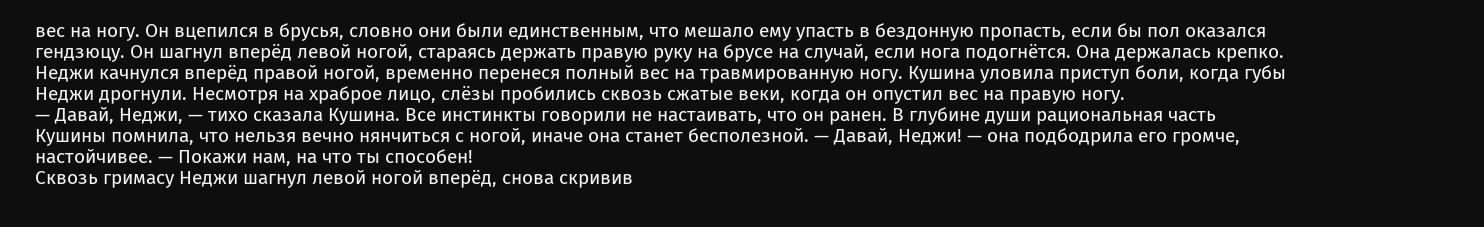вес на ногу. Он вцепился в брусья, словно они были единственным, что мешало ему упасть в бездонную пропасть, если бы пол оказался гендзюцу. Он шагнул вперёд левой ногой, стараясь держать правую руку на брусе на случай, если нога подогнётся. Она держалась крепко. Неджи качнулся вперёд правой ногой, временно перенеся полный вес на травмированную ногу. Кушина уловила приступ боли, когда губы Неджи дрогнули. Несмотря на храброе лицо, слёзы пробились сквозь сжатые веки, когда он опустил вес на правую ногу.
— Давай, Неджи, — тихо сказала Кушина. Все инстинкты говорили не настаивать, что он ранен. В глубине души рациональная часть Кушины помнила, что нельзя вечно нянчиться с ногой, иначе она станет бесполезной. — Давай, Неджи! — она подбодрила его громче, настойчивее. — Покажи нам, на что ты способен!
Сквозь гримасу Неджи шагнул левой ногой вперёд, снова скривив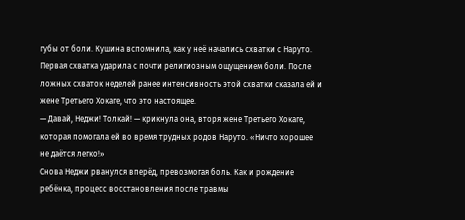губы от боли. Кушина вспомнила, как у неё начались схватки с Наруто. Первая схватка ударила с почти религиозным ощущением боли. После ложных схваток неделей ранее интенсивность этой схватки сказала ей и жене Третьего Хокаге, что это настоящее.
— Давай, Неджи! Толкай! — крикнула она, вторя жене Третьего Хокаге, которая помогала ей во время трудных родов Наруто. «Ничто хорошее не даётся легко!»
Снова Неджи рванулся вперёд, превозмогая боль. Как и рождение ребёнка, процесс восстановления после травмы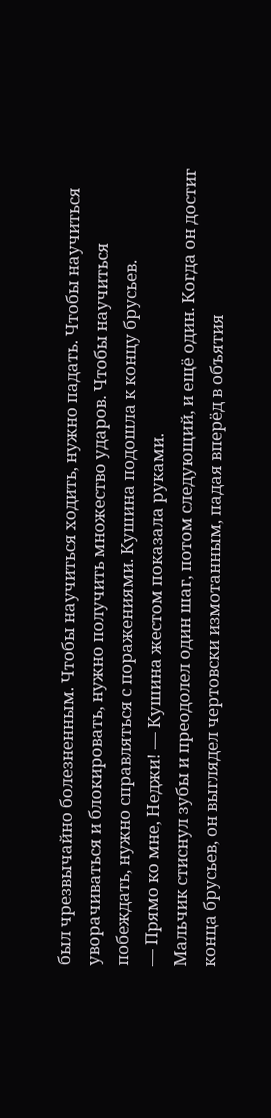был чрезвычайно болезненным. Чтобы научиться ходить, нужно падать. Чтобы научиться уворачиваться и блокировать, нужно получить множество ударов. Чтобы научиться побеждать, нужно справляться с поражениями. Кушина подошла к концу брусьев.
— Прямо ко мне, Неджи! — Кушина жестом показала руками.
Мальчик стиснул зубы и преодолел один шаг, потом следующий, и ещё один. Когда он достиг конца брусьев, он выглядел чертовски измотанным, падая вперёд в объятия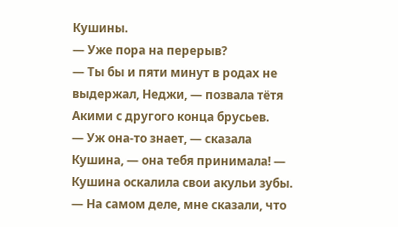Кушины.
— Уже пора на перерыв?
— Ты бы и пяти минут в родах не выдержал, Неджи, — позвала тётя Акими с другого конца брусьев.
— Уж она-то знает, — сказала Кушина, — она тебя принимала! — Кушина оскалила свои акульи зубы. — На самом деле, мне сказали, что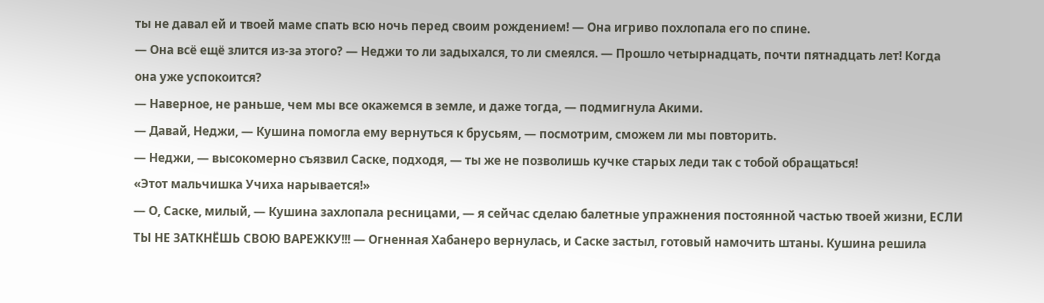ты не давал ей и твоей маме спать всю ночь перед своим рождением! — Она игриво похлопала его по спине.
— Она всё ещё злится из-за этого? — Неджи то ли задыхался, то ли смеялся. — Прошло четырнадцать, почти пятнадцать лет! Когда она уже успокоится?
— Наверное, не раньше, чем мы все окажемся в земле, и даже тогда, — подмигнула Акими.
— Давай, Неджи, — Кушина помогла ему вернуться к брусьям, — посмотрим, сможем ли мы повторить.
— Неджи, — высокомерно съязвил Саске, подходя, — ты же не позволишь кучке старых леди так с тобой обращаться!
«Этот мальчишка Учиха нарывается!»
— О, Саске, милый, — Кушина захлопала ресницами, — я сейчас сделаю балетные упражнения постоянной частью твоей жизни, ЕСЛИ ТЫ НЕ ЗАТКНЁШЬ СВОЮ ВАРЕЖКУ!!! — Огненная Хабанеро вернулась, и Саске застыл, готовый намочить штаны. Кушина решила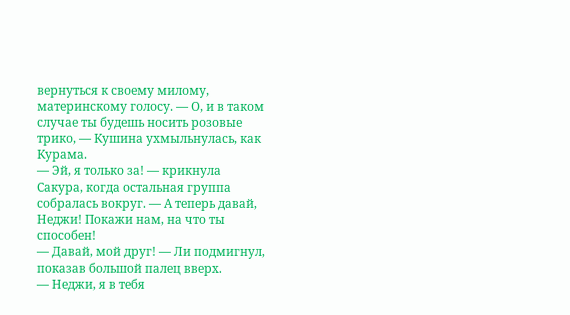вернуться к своему милому, материнскому голосу. — О, и в таком случае ты будешь носить розовые трико, — Кушина ухмыльнулась, как Курама.
— Эй, я только за! — крикнула Сакура, когда остальная группа собралась вокруг. — А теперь давай, Неджи! Покажи нам, на что ты способен!
— Давай, мой друг! — Ли подмигнул, показав большой палец вверх.
— Неджи, я в тебя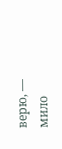верю, — мило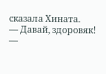сказала Хината.
— Давай, здоровяк! —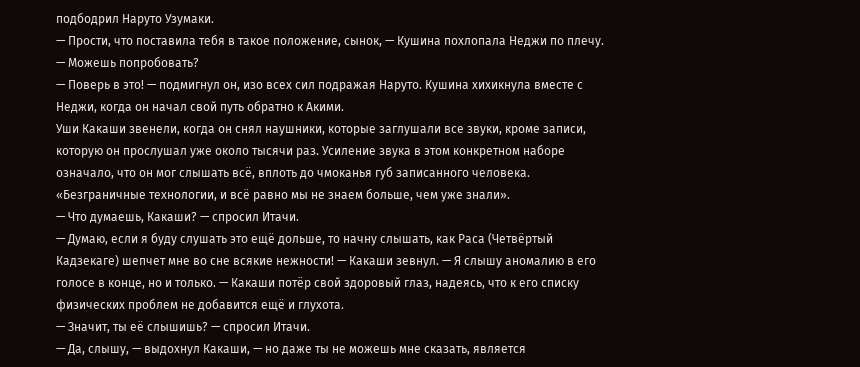подбодрил Наруто Узумаки.
— Прости, что поставила тебя в такое положение, сынок, — Кушина похлопала Неджи по плечу. — Можешь попробовать?
— Поверь в это! — подмигнул он, изо всех сил подражая Наруто. Кушина хихикнула вместе с Неджи, когда он начал свой путь обратно к Акими.
Уши Какаши звенели, когда он снял наушники, которые заглушали все звуки, кроме записи, которую он прослушал уже около тысячи раз. Усиление звука в этом конкретном наборе означало, что он мог слышать всё, вплоть до чмоканья губ записанного человека. «Безграничные технологии, и всё равно мы не знаем больше, чем уже знали».
— Что думаешь, Какаши? — спросил Итачи.
— Думаю, если я буду слушать это ещё дольше, то начну слышать, как Раса (Четвёртый Кадзекаге) шепчет мне во сне всякие нежности! — Какаши зевнул. — Я слышу аномалию в его голосе в конце, но и только. — Какаши потёр свой здоровый глаз, надеясь, что к его списку физических проблем не добавится ещё и глухота.
— Значит, ты её слышишь? — спросил Итачи.
— Да, слышу, — выдохнул Какаши, — но даже ты не можешь мне сказать, является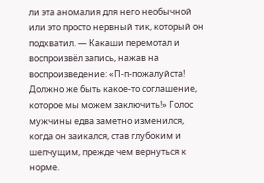ли эта аномалия для него необычной или это просто нервный тик, который он подхватил. — Какаши перемотал и воспроизвёл запись, нажав на воспроизведение: «П-п-пожалуйста! Должно же быть какое-то соглашение, которое мы можем заключить!» Голос мужчины едва заметно изменился, когда он заикался, став глубоким и шепчущим, прежде чем вернуться к норме.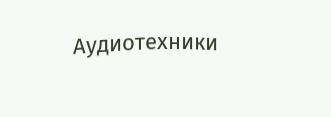Аудиотехники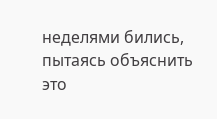неделями бились, пытаясь объяснить это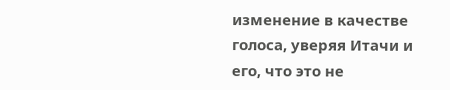изменение в качестве голоса, уверяя Итачи и его, что это не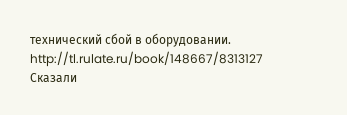технический сбой в оборудовании.
http://tl.rulate.ru/book/148667/8313127
Сказали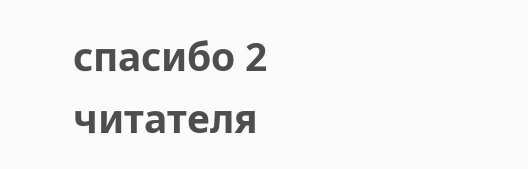спасибо 2 читателя